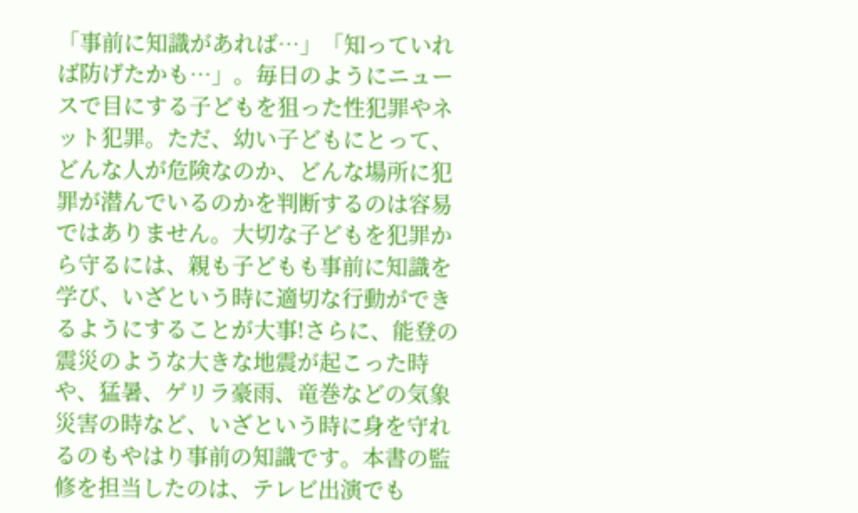「事前に知識があれば…」「知っていれば防げたかも…」。毎日のようにニュースで目にする子どもを狙った性犯罪やネット犯罪。ただ、幼い子どもにとって、どんな人が危険なのか、どんな場所に犯罪が潜んでいるのかを判断するのは容易ではありません。大切な子どもを犯罪から守るには、親も子どもも事前に知識を学び、いざという時に適切な行動ができるようにすることが大事!さらに、能登の震災のような大きな地震が起こった時や、猛暑、ゲリラ豪雨、竜巻などの気象災害の時など、いざという時に身を守れるのもやはり事前の知識です。本書の監修を担当したのは、テレビ出演でも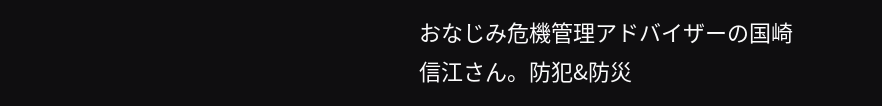おなじみ危機管理アドバイザーの国崎信江さん。防犯&防災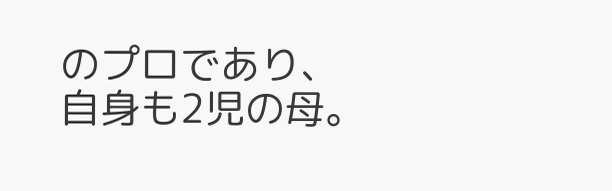のプロであり、自身も2児の母。